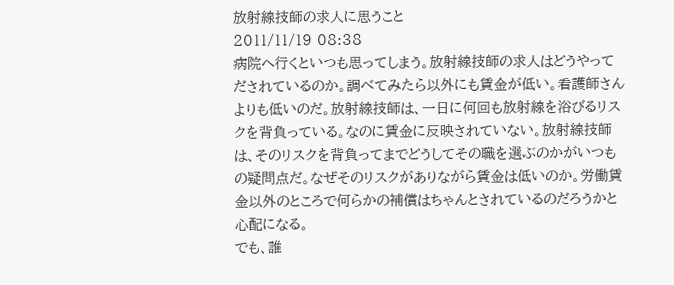放射線技師の求人に思うこと
2011/11/19 08:38
病院へ行くといつも思ってしまう。放射線技師の求人はどうやってだされているのか。調べてみたら以外にも賃金が低い。看護師さんよりも低いのだ。放射線技師は、一日に何回も放射線を浴びるリスクを背負っている。なのに賃金に反映されていない。放射線技師は、そのリスクを背負ってまでどうしてその職を選ぶのかがいつもの疑問点だ。なぜそのリスクがありながら賃金は低いのか。労働賃金以外のところで何らかの補償はちゃんとされているのだろうかと心配になる。
でも、誰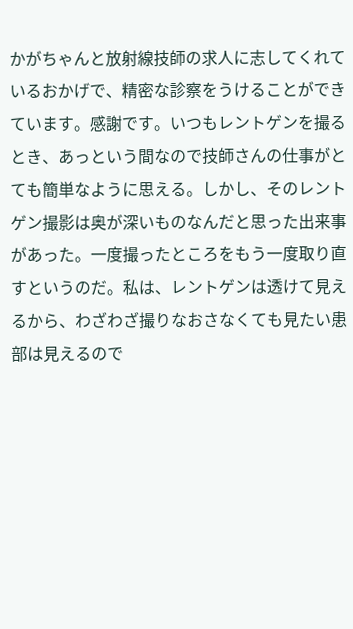かがちゃんと放射線技師の求人に志してくれているおかげで、精密な診察をうけることができています。感謝です。いつもレントゲンを撮るとき、あっという間なので技師さんの仕事がとても簡単なように思える。しかし、そのレントゲン撮影は奥が深いものなんだと思った出来事があった。一度撮ったところをもう一度取り直すというのだ。私は、レントゲンは透けて見えるから、わざわざ撮りなおさなくても見たい患部は見えるので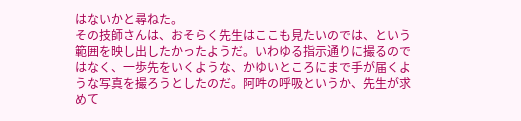はないかと尋ねた。
その技師さんは、おそらく先生はここも見たいのでは、という範囲を映し出したかったようだ。いわゆる指示通りに撮るのではなく、一歩先をいくような、かゆいところにまで手が届くような写真を撮ろうとしたのだ。阿吽の呼吸というか、先生が求めて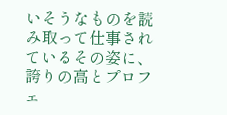いそうなものを読み取って仕事されているその姿に、誇りの高とプロフェ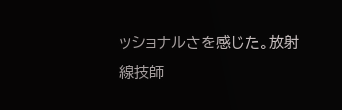ッショナルさを感じた。放射線技師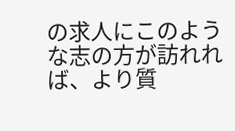の求人にこのような志の方が訪れれば、より質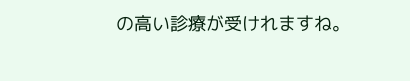の高い診療が受けれますね。